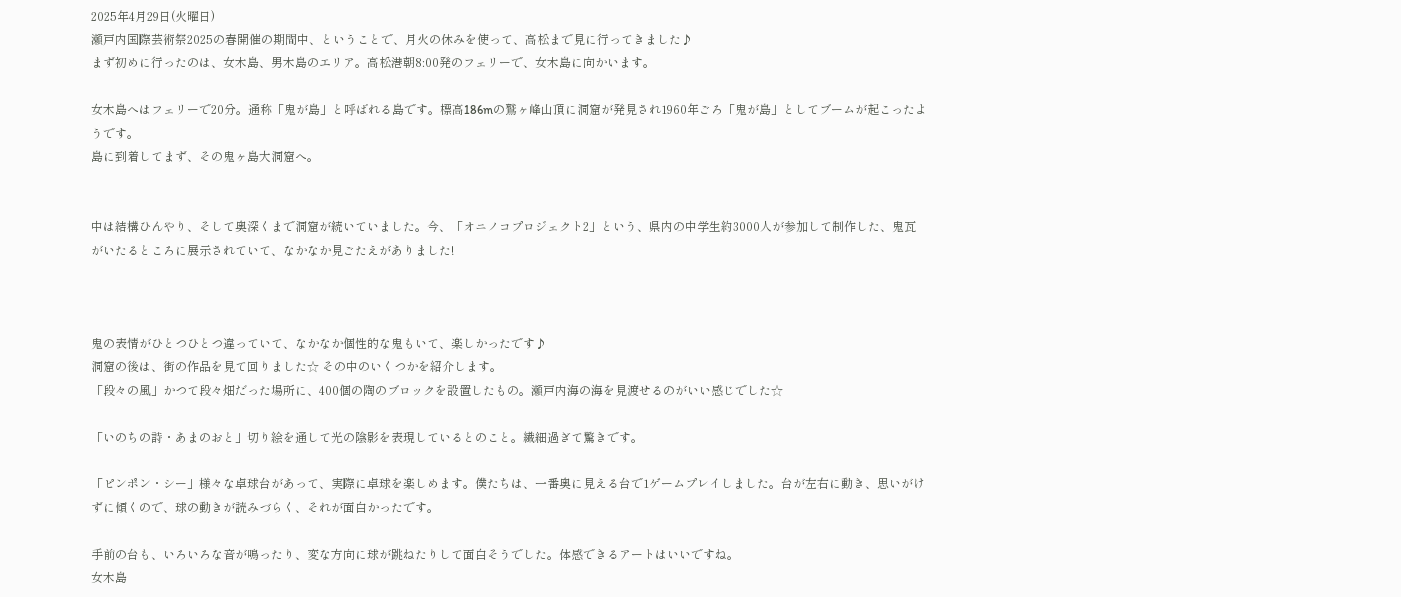2025年4月29日(火曜日)
瀬戸内国際芸術祭2025の春開催の期間中、ということで、月火の休みを使って、高松まで見に行ってきました♪
まず初めに行ったのは、女木島、男木島のエリア。高松港朝8:00発のフェリーで、女木島に向かいます。

女木島へはフェリーで20分。通称「鬼が島」と呼ばれる島です。標高186mの鷲ヶ峰山頂に洞窟が発見され1960年ごろ「鬼が島」としてブームが起こったようです。
島に到着してまず、その鬼ヶ島大洞窟へ。


中は結構ひんやり、そして奥深くまで洞窟が続いていました。今、「オニノコプロジェクト2」という、県内の中学生約3000人が参加して制作した、鬼瓦がいたるところに展示されていて、なかなか見ごたえがありました!



鬼の表情がひとつひとつ違っていて、なかなか個性的な鬼もいて、楽しかったです♪
洞窟の後は、街の作品を見て回りました☆ その中のいくつかを紹介します。
「段々の風」かつて段々畑だった場所に、400個の陶のブロックを設置したもの。瀬戸内海の海を見渡せるのがいい感じでした☆

「いのちの詩・あまのおと」切り絵を通して光の陰影を表現しているとのこと。繊細過ぎて驚きです。

「ピンポン・シー」様々な卓球台があって、実際に卓球を楽しめます。僕たちは、一番奥に見える台で1ゲームプレイしました。台が左右に動き、思いがけずに傾くので、球の動きが読みづらく、それが面白かったです。

手前の台も、いろいろな音が鳴ったり、変な方向に球が跳ねたりして面白そうでした。体感できるアートはいいですね。
女木島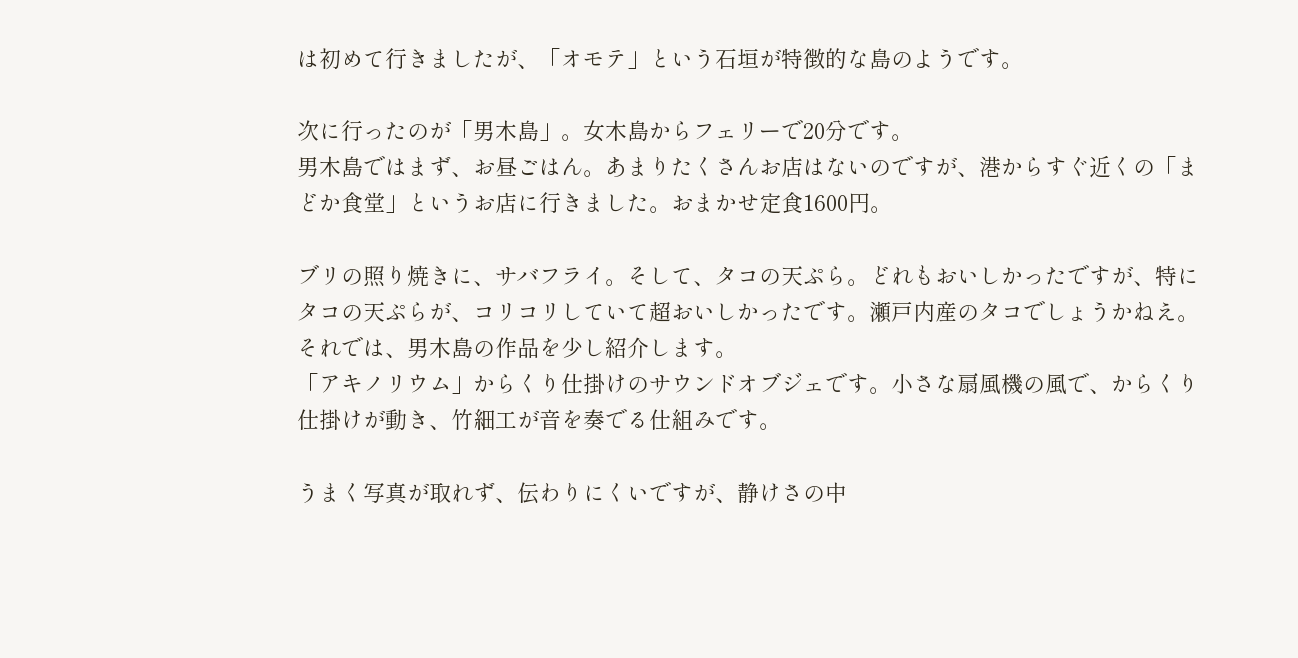は初めて行きましたが、「オモテ」という石垣が特徴的な島のようです。

次に行ったのが「男木島」。女木島からフェリーで20分です。
男木島ではまず、お昼ごはん。あまりたくさんお店はないのですが、港からすぐ近くの「まどか食堂」というお店に行きました。おまかせ定食1600円。

ブリの照り焼きに、サバフライ。そして、タコの天ぷら。どれもおいしかったですが、特にタコの天ぷらが、コリコリしていて超おいしかったです。瀬戸内産のタコでしょうかねえ。
それでは、男木島の作品を少し紹介します。
「アキノリウム」からくり仕掛けのサウンドオブジェです。小さな扇風機の風で、からくり仕掛けが動き、竹細工が音を奏でる仕組みです。

うまく写真が取れず、伝わりにくいですが、静けさの中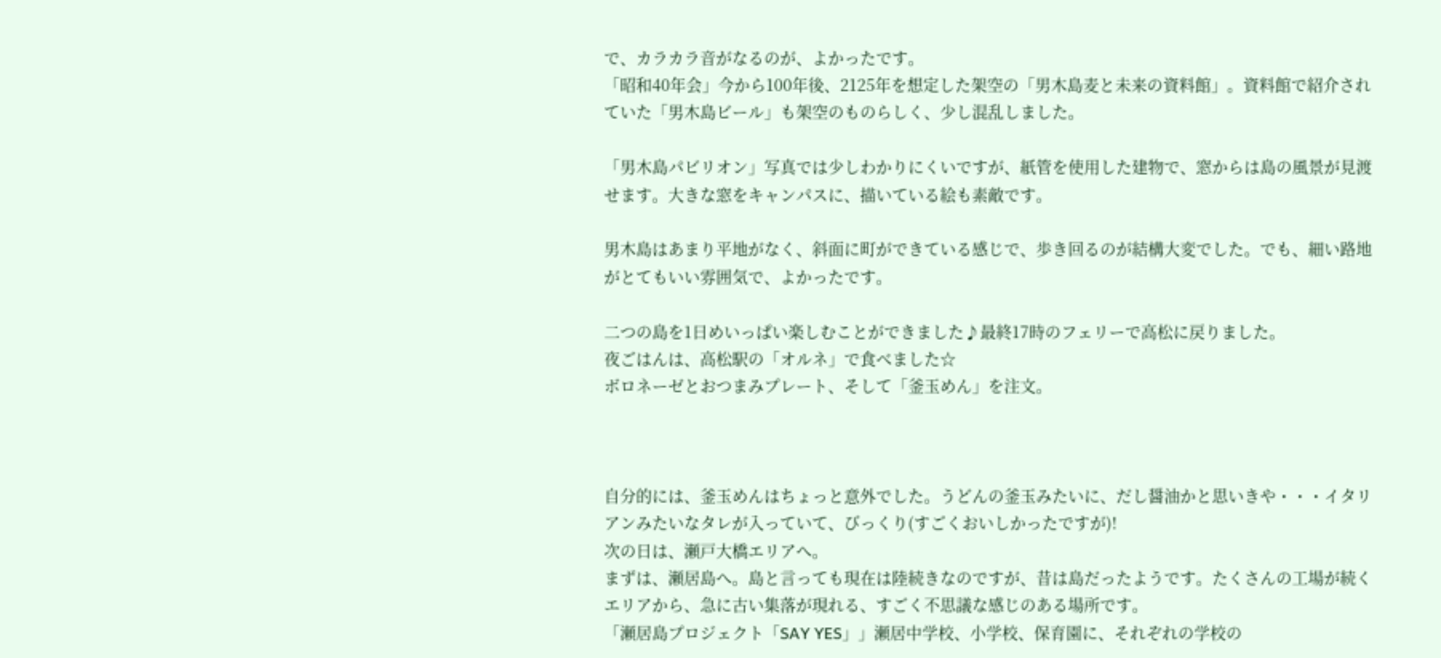で、カラカラ音がなるのが、よかったです。
「昭和40年会」今から100年後、2125年を想定した架空の「男木島麦と未来の資料館」。資料館で紹介されていた「男木島ビール」も架空のものらしく、少し混乱しました。

「男木島パビリオン」写真では少しわかりにくいですが、紙管を使用した建物で、窓からは島の風景が見渡せます。大きな窓をキャンパスに、描いている絵も素敵です。

男木島はあまり平地がなく、斜面に町ができている感じで、歩き回るのが結構大変でした。でも、細い路地がとてもいい雰囲気で、よかったです。

二つの島を1日めいっぱい楽しむことができました♪最終17時のフェリーで高松に戻りました。
夜ごはんは、高松駅の「オルネ」で食べました☆
ボロネーゼとおつまみプレート、そして「釜玉めん」を注文。



自分的には、釜玉めんはちょっと意外でした。うどんの釜玉みたいに、だし醤油かと思いきや・・・イタリアンみたいなタレが入っていて、びっくり(すごくおいしかったですが)!
次の日は、瀬戸大橋エリアへ。
まずは、瀬居島へ。島と言っても現在は陸続きなのですが、昔は島だったようです。たくさんの工場が続くエリアから、急に古い集落が現れる、すごく不思議な感じのある場所です。
「瀬居島プロジェクト「SAY YES」」瀬居中学校、小学校、保育園に、それぞれの学校の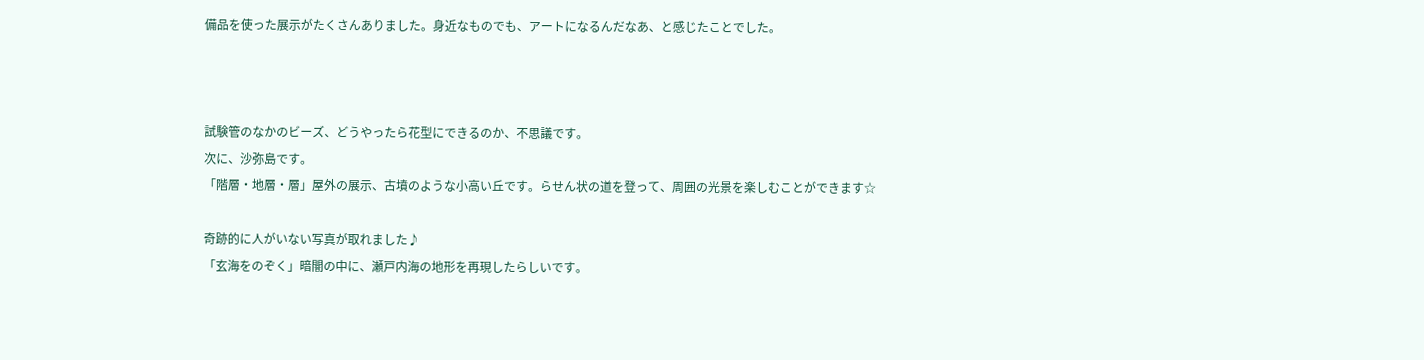備品を使った展示がたくさんありました。身近なものでも、アートになるんだなあ、と感じたことでした。



試験管のなかのビーズ、どうやったら花型にできるのか、不思議です。
次に、沙弥島です。
「階層・地層・層」屋外の展示、古墳のような小高い丘です。らせん状の道を登って、周囲の光景を楽しむことができます☆

奇跡的に人がいない写真が取れました♪
「玄海をのぞく」暗闇の中に、瀬戸内海の地形を再現したらしいです。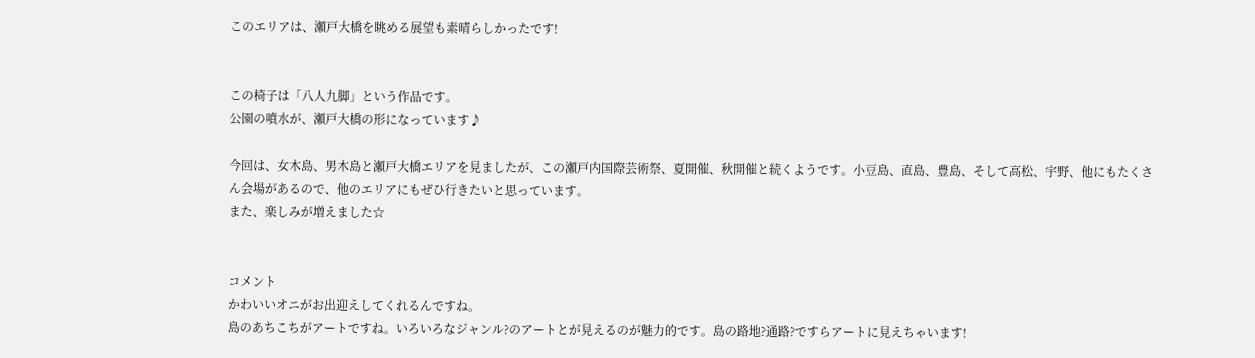このエリアは、瀬戸大橋を眺める展望も素晴らしかったです!


この椅子は「八人九脚」という作品です。
公園の噴水が、瀬戸大橋の形になっています♪

今回は、女木島、男木島と瀬戸大橋エリアを見ましたが、この瀬戸内国際芸術祭、夏開催、秋開催と続くようです。小豆島、直島、豊島、そして高松、宇野、他にもたくさん会場があるので、他のエリアにもぜひ行きたいと思っています。
また、楽しみが増えました☆


コメント
かわいいオニがお出迎えしてくれるんですね。
島のあちこちがアートですね。いろいろなジャンル?のアートとが見えるのが魅力的です。島の路地?通路?ですらアートに見えちゃいます!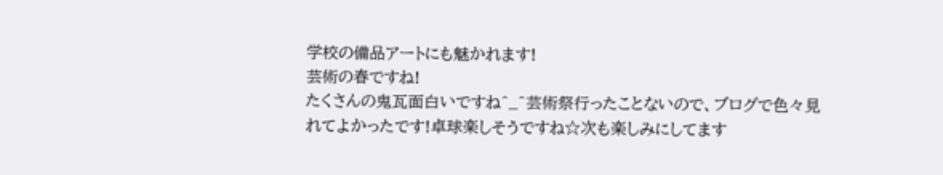学校の備品アートにも魅かれます!
芸術の春ですね!
たくさんの鬼瓦面白いですね^_^芸術祭行ったことないので、ブログで色々見れてよかったです!卓球楽しそうですね☆次も楽しみにしてます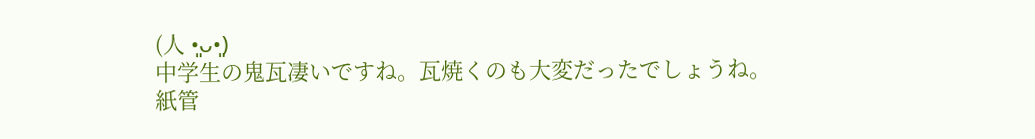(人 •͈ᴗ•͈)
中学生の鬼瓦凄いですね。瓦焼くのも大変だったでしょうね。
紙管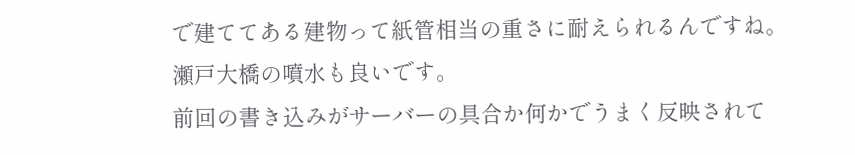で建ててある建物って紙管相当の重さに耐えられるんですね。
瀬戸大橋の噴水も良いです。
前回の書き込みがサーバーの具合か何かでうまく反映されて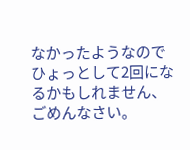なかったようなのでひょっとして2回になるかもしれません、ごめんなさい。